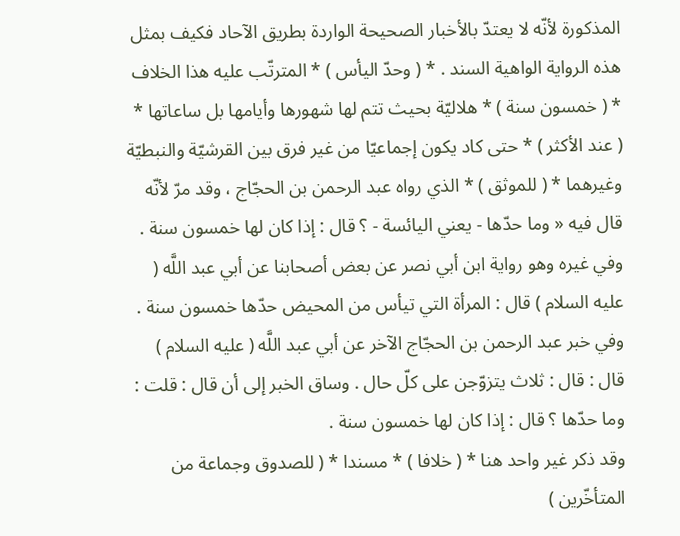المذكورة لأنّه لا يعتدّ بالأخبار الصحيحة الواردة بطريق الآحاد فكيف بمثل هذه الرواية الواهية السند . * ( وحدّ اليأس ) * المترتّب عليه هذا الخلاف * ( خمسون سنة ) * هلاليّة بحيث تتم لها شهورها وأيامها بل ساعاتها * ( عند الأكثر ) * حتى كاد يكون إجماعيّا من غير فرق بين القرشيّة والنبطيّة وغيرهما * ( للموثق ) * الذي رواه عبد الرحمن بن الحجّاج ، وقد مرّ لأنّه قال فيه « وما حدّها - يعني اليائسة - ؟ قال : إذا كان لها خمسون سنة .
وفي غيره وهو رواية ابن أبي نصر عن بعض أصحابنا عن أبي عبد اللَّه ( عليه السلام ) قال : المرأة التي تيأس من المحيض حدّها خمسون سنة .
وفي خبر عبد الرحمن بن الحجّاج الآخر عن أبي عبد اللَّه ( عليه السلام ) قال : قال : ثلاث يتزوّجن على كلّ حال . وساق الخبر إلى أن قال : قلت : وما حدّها ؟ قال : إذا كان لها خمسون سنة .
وقد ذكر غير واحد هنا * ( خلافا ) * مسندا * ( للصدوق وجماعة من المتأخّرين )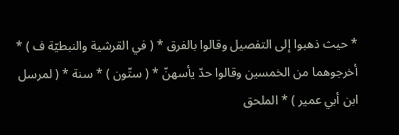* حيث ذهبوا إلى التفصيل وقالوا بالفرق * ( في القرشية والنبطيّة ف ) * أخرجوهما من الخمسين وقالوا حدّ يأسهنّ * ( ستّون ) * سنة * ( لمرسل ابن أبي عمير ) * الملحق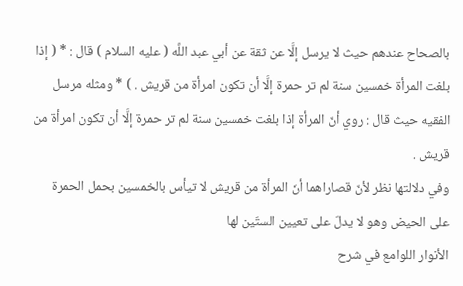بالصحاح عندهم حيث لا يرسل إلَّا عن ثقة عن أبي عبد اللَّه ( عليه السلام ) قال : * ( إذا بلغت المرأة خمسين سنة لم تر حمرة إلَّا أن تكون امرأة من قريش . ) * ومثله مرسل الفقيه حيث قال : روي أنّ المرأة إذا بلغت خمسين سنة لم تر حمرة إلَّا أن تكون امرأة من قريش .
وفي دلالتها نظر لأنّ قصاراهما أنّ المرأة من قريش لا تيأس بالخمسين بحمل الحمرة على الحيض وهو لا يدلّ على تعيين الستّين لها
الأنوار اللوامع في شرح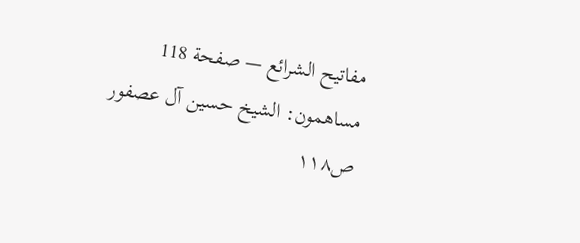مفاتيح الشرائع — صفحة 118
مساهمون: الشيخ حسين آل عصفور
ص١١٨